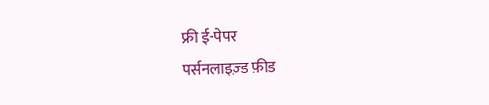फ्री ई-पेपर
पर्सनलाइज़्ड फ़ीड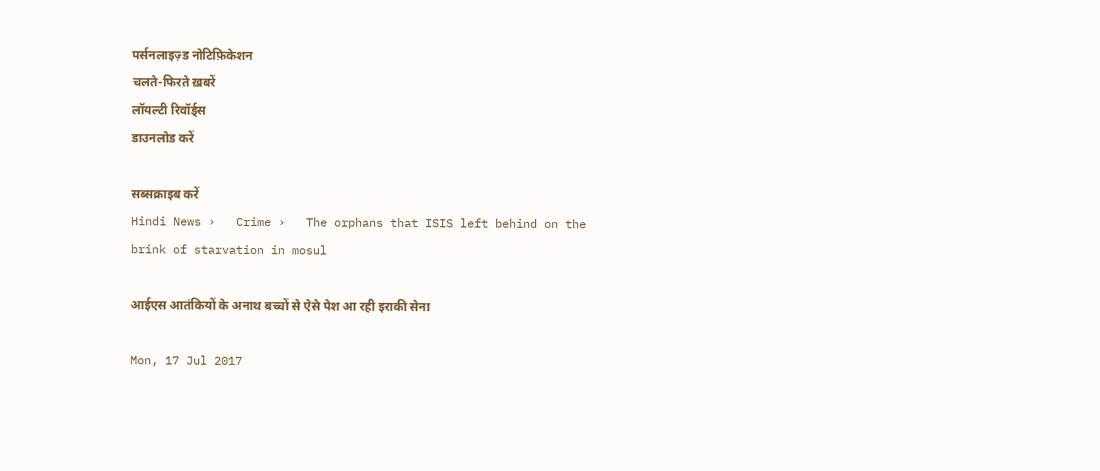पर्सनलाइज़्ड नोटिफ़िकेशन
चलते-फिरते ख़बरें
लॉयल्टी रिवॉर्ड्स
डाउनलोड करें

सब्सक्राइब करें
Hindi News ›   Crime ›   The orphans that ISIS left behind on the brink of starvation in mosul

आईएस आतंकियों के अनाथ बच्चों से ऐसे पेश आ रही इराकी सेना

Mon, 17 Jul 2017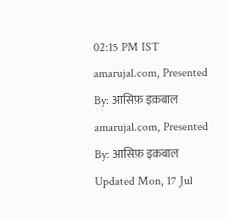02:15 PM IST
amarujal.com, Presented By: आसिफ़ इक़बाल
amarujal.com, Presented By: आसिफ़ इक़बाल Updated Mon, 17 Jul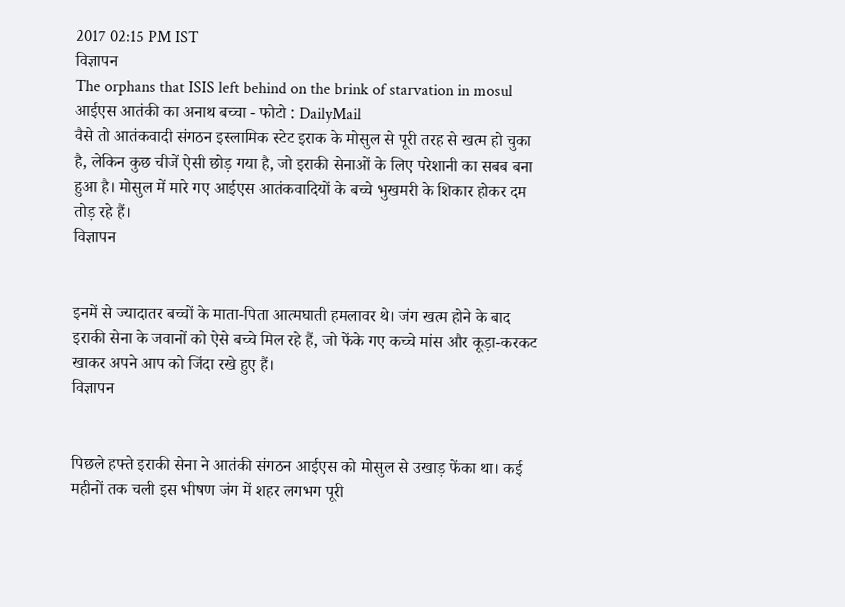2017 02:15 PM IST
विज्ञापन
The orphans that ISIS left behind on the brink of starvation in mosul
आईएस आतंकी का अनाथ बच्चा - फोटो : DailyMail
वैसे तो आतंकवादी संगठन इस्लामिक स्टेट इराक के मोसुल से पूरी तरह से खत्म हो चुका है, लेकिन कुछ चीजें ऐसी छोड़ गया है, जो इराकी सेनाओं के लिए परेशानी का सबब बना हुआ है। मोसुल में मारे गए आईएस आतंकवादियों के बच्चे भुखमरी के शिकार होकर दम तोड़ रहे हैं।
विज्ञापन


इनमें से ज्यादातर बच्चों के माता-पिता आत्मघाती हमलावर थे। जंग खत्म होने के बाद इराकी सेना के जवानों को ऐसे बच्चे मिल रहे हैं, जो फेंके गए कच्चे मांस और कूड़ा-करकट खाकर अपने आप को जिंदा रखे हुए हैं।
विज्ञापन


पिछले हफ्ते इराकी सेना ने आतंकी संगठन आईएस को मोसुल से उखाड़ फेंका था। कई महीनों तक चली इस भीषण जंग में शहर लगभग पूरी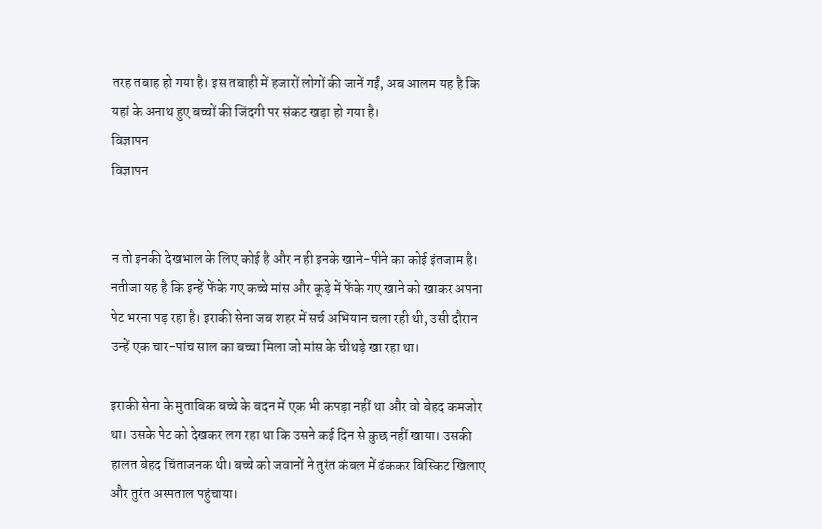तरह तबाह हो गया है। इस तबाही में हजारों लोगों की जानें गईं, अब आलम यह है कि यहां के अनाथ हुए बच्चों की जिंदगी पर संकट खड़ा हो गया है।
विज्ञापन
विज्ञापन


न तो इनकी देखभाल के लिए कोई है और न ही इनके खाने-पीने का कोई इंतजाम है। नतीजा यह है कि इन्हें फेंके गए कच्चे मांस और कूड़े में फेंके गए खाने को खाकर अपना पेट भरना पड़ रहा है। इराकी सेना जब शहर में सर्च अभियान चला रही थी, उसी दौरान उन्हें एक चार-पांच साल का बच्चा मिला जो मांस के चीथड़े खा रहा था।

इराकी सेना के मुताबिक बच्चे के बदन में एक भी कपड़ा नहीं था और वो बेहद कमजोर था। उसके पेट को देखकर लग रहा था कि उसने कई दिन से कुछ नहीं खाया। उसकी हालत बेहद चिंताजनक थी। बच्चे को जवानों ने तुरंत कंबल में ढंककर बिस्किट खिलाए और तुरंत अस्पताल पहुंचाया।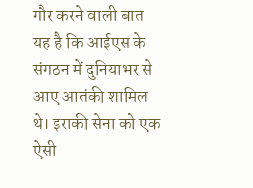गौर करने वाली बात यह है कि आईएस के संगठन में दुनियाभर से आए आतंकी शामिल थे। इराकी सेना को एक ऐसी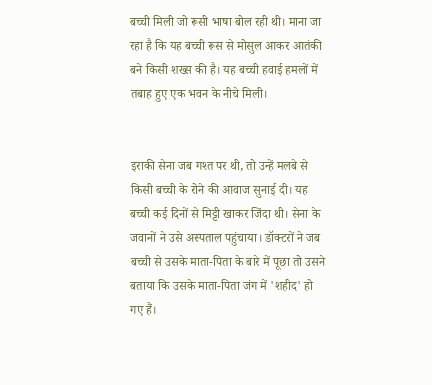बच्ची मिली जो रूसी भाषा बोल रही थी। माना जा रहा है कि यह बच्ची रूस से मोसुल आकर आतंकी बने किसी शख्स की है। यह बच्ची हवाई हमलों में तबाह हुए एक भवन के नीचे मिली।


इराकी सेना जब गश्त पर थी, तो उन्हें मलबे से किसी बच्ची के रोने की आवाज सुनाई दी। यह बच्ची कई दिनों से मिट्टी खाकर जिंदा थी। सेना के जवानों ने उसे अस्पताल पहुंचाया। डॉक्टरों ने जब बच्ची से उसके माता-पिता के बारे में पूछा तो उसने बताया कि उसके माता-पिता जंग में 'शहीद' हो गए हैं।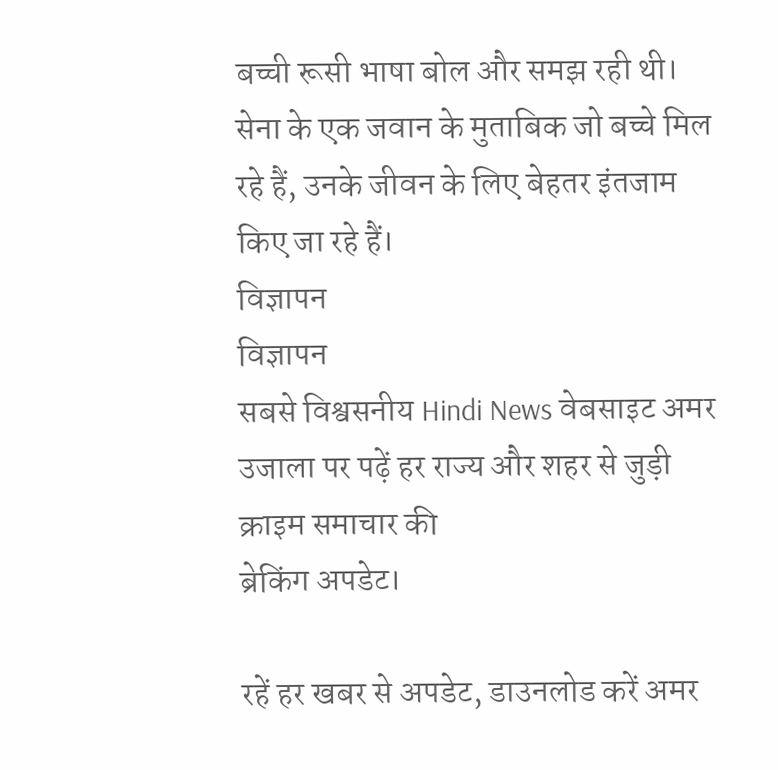बच्ची रूसी भाषा बोल और समझ रही थी। सेना के एक जवान के मुताबिक जो बच्चे मिल रहे हैं, उनके जीवन के लिए बेहतर इंतजाम किए जा रहे हैं।
विज्ञापन
विज्ञापन
सबसे विश्वसनीय Hindi News वेबसाइट अमर उजाला पर पढ़ें हर राज्य और शहर से जुड़ी क्राइम समाचार की
ब्रेकिंग अपडेट।

रहें हर खबर से अपडेट, डाउनलोड करें अमर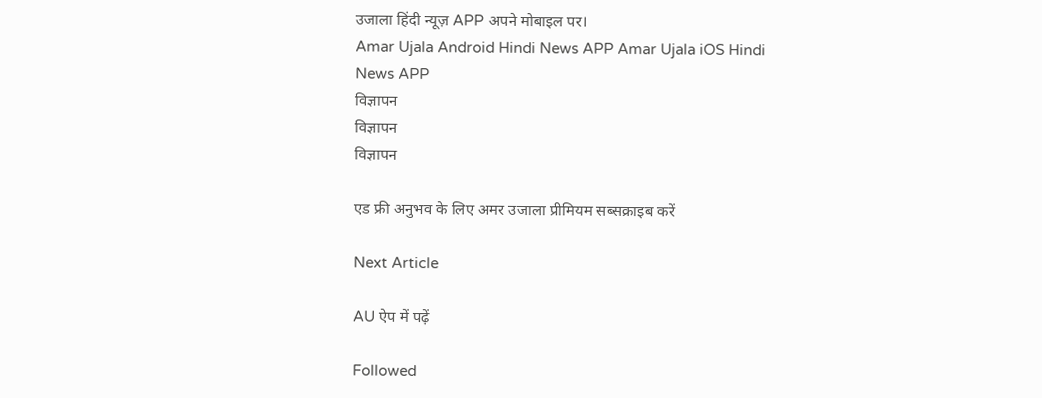उजाला हिंदी न्यूज़ APP अपने मोबाइल पर।
Amar Ujala Android Hindi News APP Amar Ujala iOS Hindi News APP
विज्ञापन
विज्ञापन
विज्ञापन

एड फ्री अनुभव के लिए अमर उजाला प्रीमियम सब्सक्राइब करें

Next Article

AU ऐप में पढ़ें

Followed